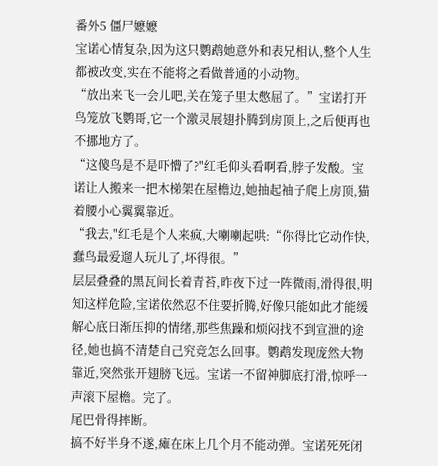番外5 僵尸嬷嬷
宝诺心情复杂,因为这只鹦鹉她意外和表兄相认,整个人生都被改变,实在不能将之看做普通的小动物。
“放出来飞一会儿吧,关在笼子里太憋屈了。”宝诺打开鸟笼放飞鹦哥,它一个激灵展翅扑腾到房顶上,之后便再也不挪地方了。
“这傻鸟是不是吓懵了?"红毛仰头看啊看,脖子发酸。宝诺让人搬来一把木梯架在屋檐边,她抽起袖子爬上房顶,猫着腰小心翼翼靠近。
“我去,"红毛是个人来疯,大喇喇起哄:“你得比它动作快,蠢鸟最爱遛人玩儿了,坏得很。”
层层叠叠的黑瓦间长着青苔,昨夜下过一阵微雨,滑得很,明知这样危险,宝诺依然忍不住要折腾,好像只能如此才能缓解心底日渐压抑的情绪,那些焦躁和烦闷找不到宣泄的途径,她也搞不清楚自己究竞怎么回事。鹦鹉发现庞然大物靠近,突然张开翅膀飞远。宝诺一不留神脚底打滑,惊呼一声滚下屋檐。完了。
尾巴骨得摔断。
搞不好半身不遂,瘫在床上几个月不能动弹。宝诺死死闭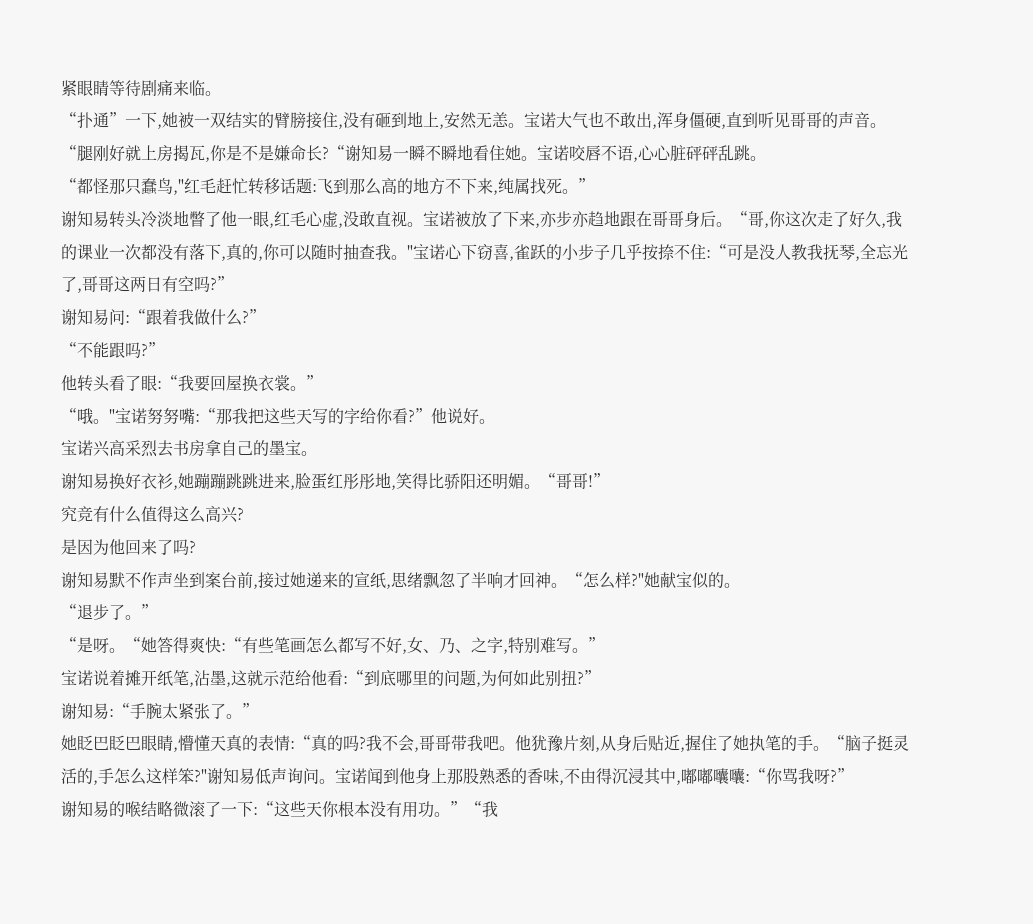紧眼睛等待剧痛来临。
“扑通”一下,她被一双结实的臂膀接住,没有砸到地上,安然无恙。宝诺大气也不敢出,浑身僵硬,直到听见哥哥的声音。“腿刚好就上房揭瓦,你是不是嫌命长?“谢知易一瞬不瞬地看住她。宝诺咬唇不语,心心脏砰砰乱跳。
“都怪那只蠢鸟,"红毛赶忙转移话题:飞到那么高的地方不下来,纯属找死。”
谢知易转头冷淡地瞥了他一眼,红毛心虚,没敢直视。宝诺被放了下来,亦步亦趋地跟在哥哥身后。“哥,你这次走了好久,我的课业一次都没有落下,真的,你可以随时抽查我。"宝诺心下窃喜,雀跃的小步子几乎按捺不住:“可是没人教我抚琴,全忘光了,哥哥这两日有空吗?”
谢知易问:“跟着我做什么?”
“不能跟吗?”
他转头看了眼:“我要回屋换衣裳。”
“哦。"宝诺努努嘴:“那我把这些天写的字给你看?”他说好。
宝诺兴高采烈去书房拿自己的墨宝。
谢知易换好衣衫,她蹦蹦跳跳进来,脸蛋红彤彤地,笑得比骄阳还明媚。“哥哥!”
究竞有什么值得这么高兴?
是因为他回来了吗?
谢知易默不作声坐到案台前,接过她递来的宣纸,思绪飘忽了半响才回神。“怎么样?"她献宝似的。
“退步了。”
“是呀。“她答得爽快:“有些笔画怎么都写不好,女、乃、之字,特别难写。”
宝诺说着摊开纸笔,沾墨,这就示范给他看:“到底哪里的问题,为何如此别扭?”
谢知易:“手腕太紧张了。”
她眨巴眨巴眼睛,懵懂天真的表情:“真的吗?我不会,哥哥带我吧。他犹豫片刻,从身后贴近,握住了她执笔的手。“脑子挺灵活的,手怎么这样笨?"谢知易低声询问。宝诺闻到他身上那股熟悉的香味,不由得沉浸其中,嘟嘟囔囔:“你骂我呀?”
谢知易的喉结略微滚了一下:“这些天你根本没有用功。”“我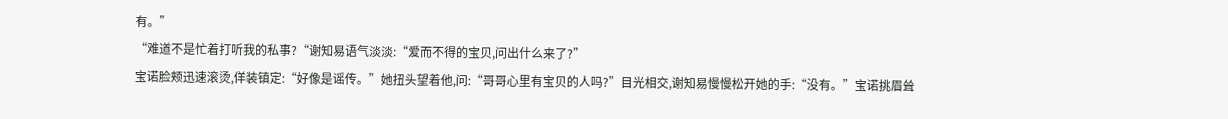有。”
“难道不是忙着打听我的私事?“谢知易语气淡淡:“爱而不得的宝贝,问出什么来了?”
宝诺脸颊迅速滚烫,佯装镇定:“好像是谣传。”她扭头望着他,问:“哥哥心里有宝贝的人吗?”目光相交,谢知易慢慢松开她的手:“没有。”宝诺挑眉耸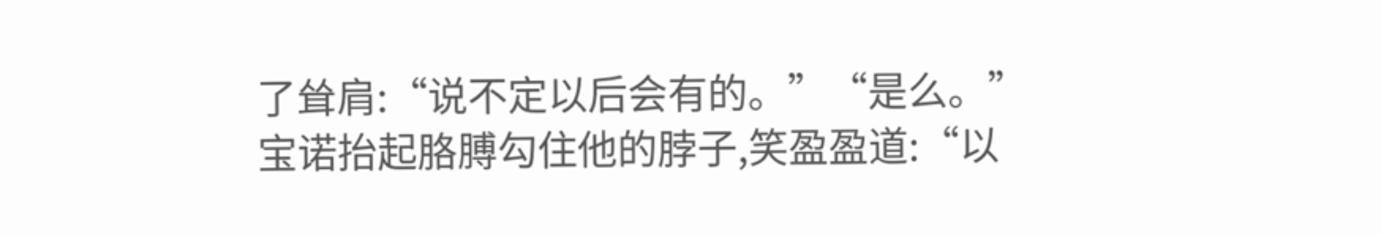了耸肩:“说不定以后会有的。”“是么。”
宝诺抬起胳膊勾住他的脖子,笑盈盈道:“以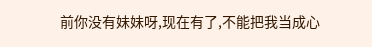前你没有妹妹呀,现在有了,不能把我当成心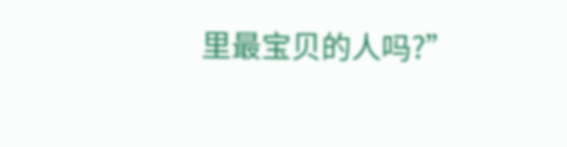里最宝贝的人吗?”